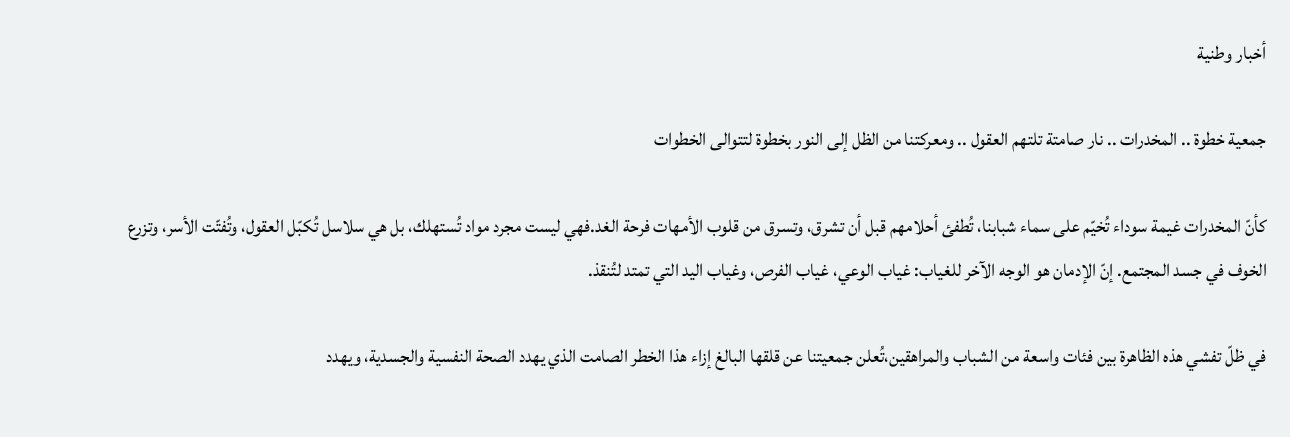أخبار وطنية

جمعية خطوة .. المخدرات .. نار صامتة تلتهم العقول .. ومعركتنا من الظل إلى النور بخطوة لتتوالى الخطوات

كأنّ المخدرات غيمة سوداء تُخيّم على سماء شبابنا، تُطفئ أحلامهم قبل أن تشرق، وتسرق من قلوب الأمهات فرحة الغد.فهي ليست مجرد مواد تُستهلك، بل هي سلاسل تُكبّل العقول، وتُفتّت الأسر، وتزرع الخوف في جسد المجتمع. إنّ الإدمان هو الوجه الآخر للغياب: غياب الوعي، غياب الفرص، وغياب اليد التي تمتد لتُنقذ.

في ظلّ تفشي هذه الظاهرة بين فئات واسعة من الشباب والمراهقين،تُعلن جمعيتنا عن قلقها البالغ إزاء هذا الخطر الصامت الذي يهدد الصحة النفسية والجسدية، ويهدد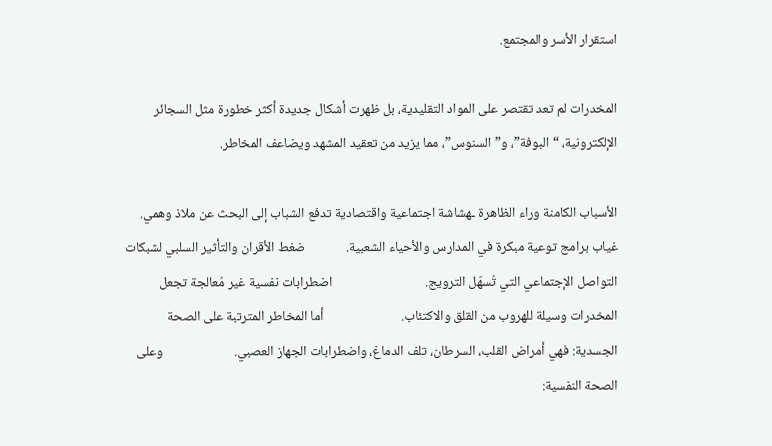استقرار الأسر والمجتمع.

المخدرات لم تعد تقتصر على المواد التقليدية، بل ظهرت أشكال جديدة أكثر خطورة مثل السجائر الإلكترونية، “البوفة”، و”السنوس”، مما يزيد من تعقيد المشهد ويضاعف المخاطر.

الأسباب الكامنة وراء الظاهرة ـهشاشة اجتماعية واقتصادية تدفع الشباب إلى البحث عن ملاذ وهمي. غياب برامج توعية مبكرة في المدارس والأحياء الشعبية.             ضغط الأقران والتأثير السلبي لشبكات التواصل الإجتماعي التي تُسهّل الترويج.                              اضطرابات نفسية غير مُعالجة تجعل المخدرات وسيلة للهروب من القلق والاكتئاب.                         أما المخاطر المترتبة على الصحة الجسدية: فهي أمراض القلب، السرطان، تلف الدماغ، واضطرابات الجهاز العصبي.                       وعلى الصحة النفسية: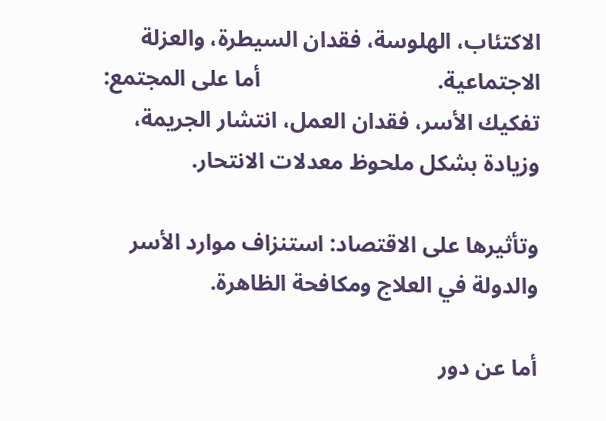الاكتئاب، الهلوسة، فقدان السيطرة، والعزلة الاجتماعية.                               أما على المجتمع: تفكيك الأسر، فقدان العمل، انتشار الجريمة، وزيادة بشكل ملحوظ معدلات الانتحار.

وتأثيرها على الاقتصاد: استنزاف موارد الأسر والدولة في العلاج ومكافحة الظاهرة.

أما عن دور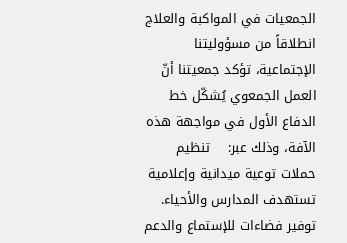الجمعيات في المواكبة والعلاج انطلاقاً من مسؤوليتنا الإجتماعية، تؤكد جمعيتنا أنّ العمل الجمعوي يُشكّل خط الدفاع الأول في مواجهة هذه الآفة، وذلك عبر:    تنظيم حملات توعية ميدانية وإعلامية تستهدف المدارس والأحياء.                                     توفير فضاءات للإستماع والدعم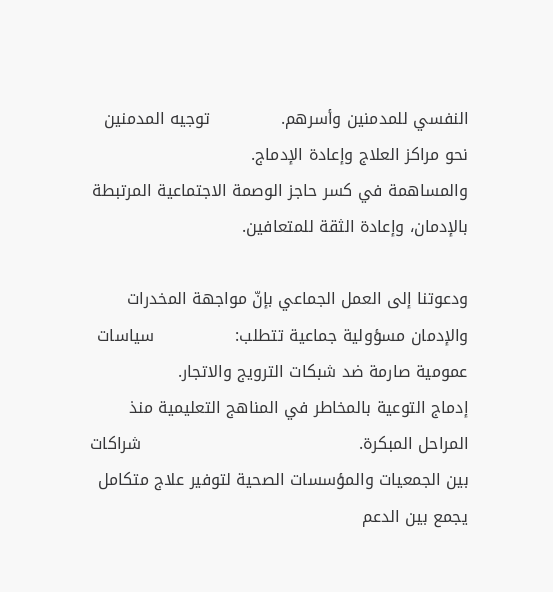النفسي للمدمنين وأسرهم.             توجيه المدمنين نحو مراكز العلاج وإعادة الإدماج.                   والمساهمة في كسر حاجز الوصمة الاجتماعية المرتبطة بالإدمان، وإعادة الثقة للمتعافين.

ودعوتنا إلى العمل الجماعي بإنّ مواجهة المخدرات والإدمان مسؤولية جماعية تتطلب:               سياسات عمومية صارمة ضد شبكات الترويج والاتجار.                إدماج التوعية بالمخاطر في المناهج التعليمية منذ المراحل المبكرة.                                        شراكات بين الجمعيات والمؤسسات الصحية لتوفير علاج متكامل يجمع بين الدعم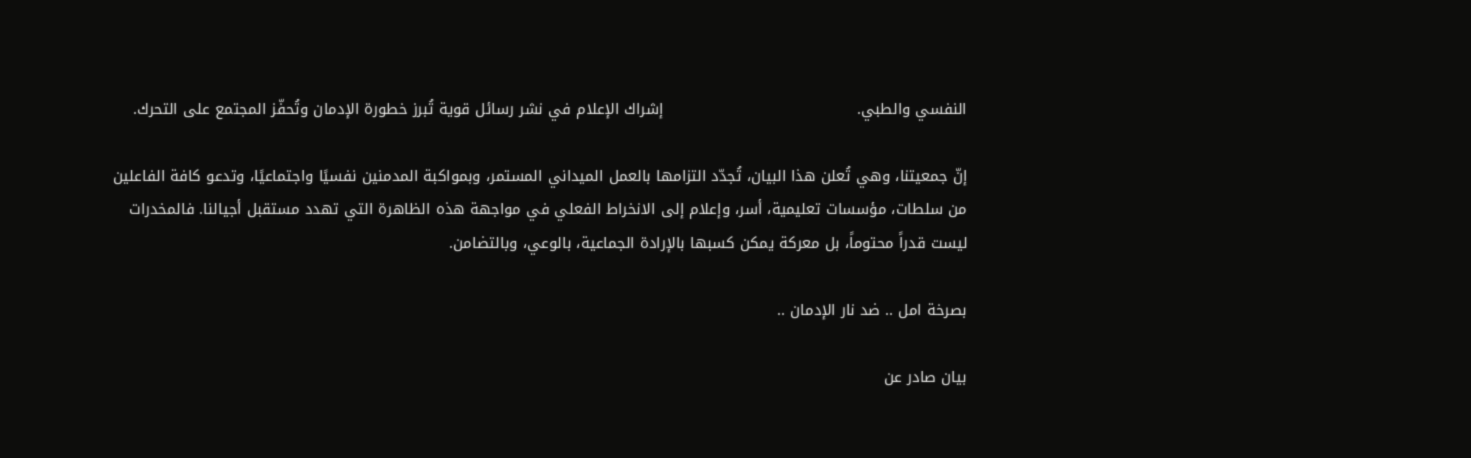النفسي والطبي.                                      إشراك الإعلام في نشر رسائل قوية تُبرز خطورة الإدمان وتُحفّز المجتمع على التحرك.

إنّ جمعيتنا، وهي تُعلن هذا البيان، تُجدّد التزامها بالعمل الميداني المستمر، وبمواكبة المدمنين نفسيًا واجتماعيًا، وتدعو كافة الفاعلين من سلطات، مؤسسات تعليمية، أسر، وإعلام إلى الانخراط الفعلي في مواجهة هذه الظاهرة التي تهدد مستقبل أجيالنا. فالمخدرات ليست قدراً محتوماً، بل معركة يمكن كسبها بالإرادة الجماعية، بالوعي، وبالتضامن.

بصرخة امل .. ضد نار الإدمان ..

بيان صادر عن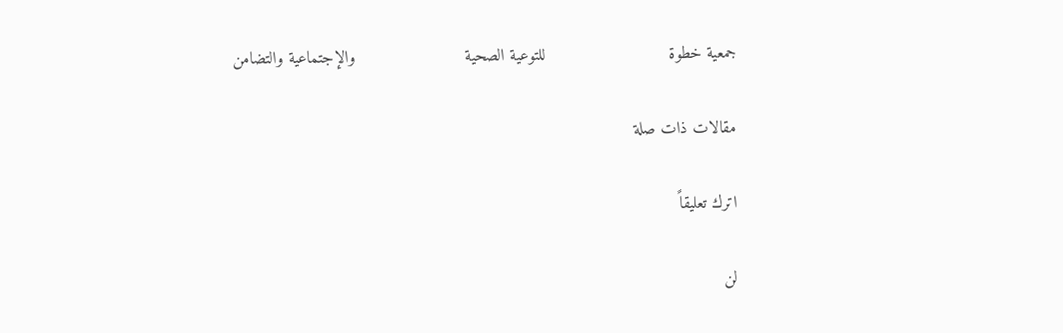جمعية خطوة                         للتوعية الصحية                      والإجتماعية والتضامن

مقالات ذات صلة

اترك تعليقاً

لن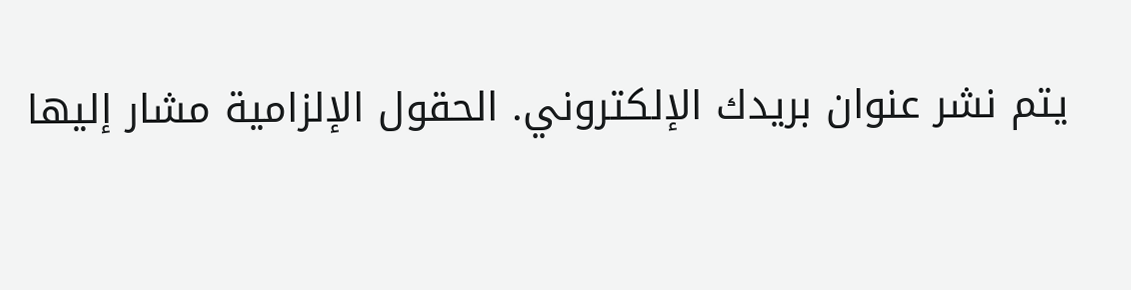يتم نشر عنوان بريدك الإلكتروني. الحقول الإلزامية مشار إليها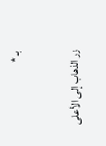بـ *

زر الذهاب إلى الأعلى